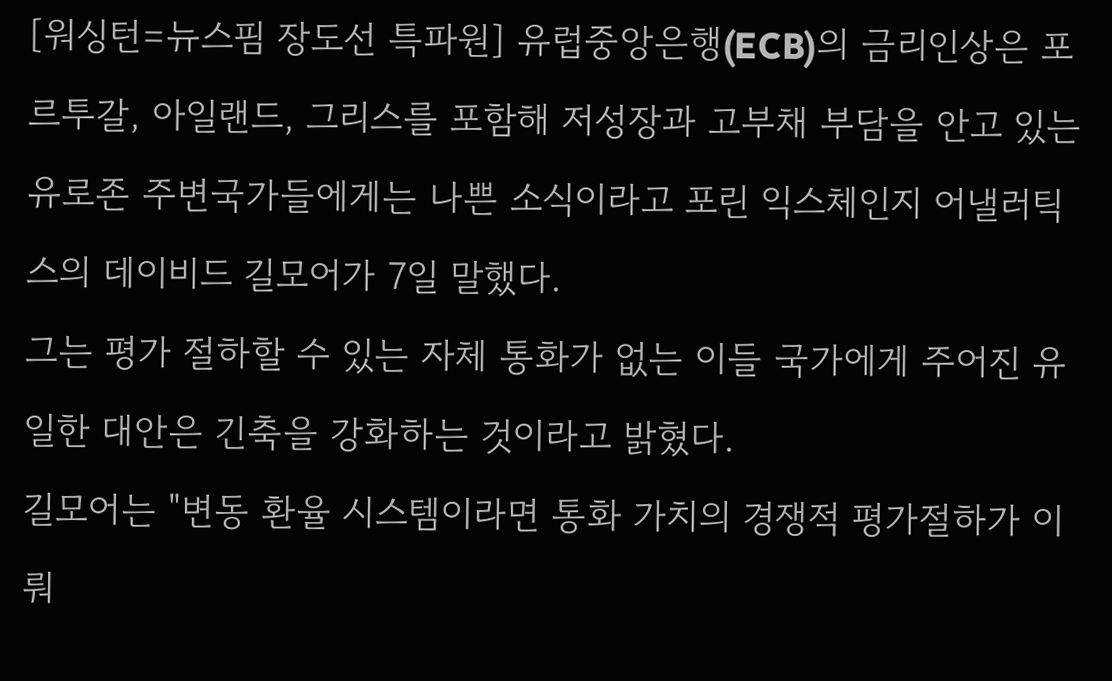[워싱턴=뉴스핌 장도선 특파원] 유럽중앙은행(ECB)의 금리인상은 포르투갈, 아일랜드, 그리스를 포함해 저성장과 고부채 부담을 안고 있는 유로존 주변국가들에게는 나쁜 소식이라고 포린 익스체인지 어낼러틱스의 데이비드 길모어가 7일 말했다.
그는 평가 절하할 수 있는 자체 통화가 없는 이들 국가에게 주어진 유일한 대안은 긴축을 강화하는 것이라고 밝혔다.
길모어는 "변동 환율 시스템이라면 통화 가치의 경쟁적 평가절하가 이뤄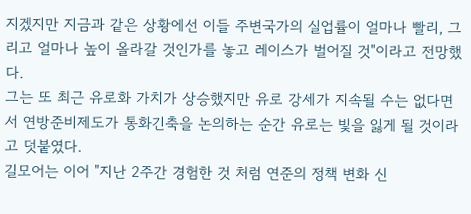지겠지만 지금과 같은 상황에선 이들 주변국가의 실업률이 얼마나 빨리, 그리고 얼마나 높이 올라갈 것인가를 놓고 레이스가 벌어질 것"이라고 전망했다.
그는 또 최근 유로화 가치가 상승했지만 유로 강세가 지속될 수는 없다면서 연방준비제도가 통화긴축을 논의하는 순간 유로는 빛을 잃게 될 것이라고 덧붙였다.
길모어는 이어 "지난 2주간 경험한 것 처럼 연준의 정책 변화 신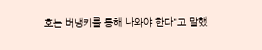호는 버냉키를 통해 나와야 한다"고 말했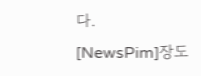다.
[NewsPim]장도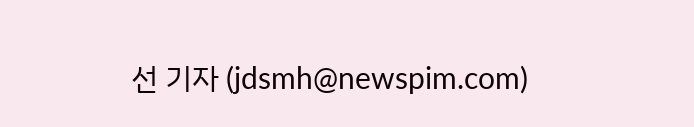선 기자 (jdsmh@newspim.com)